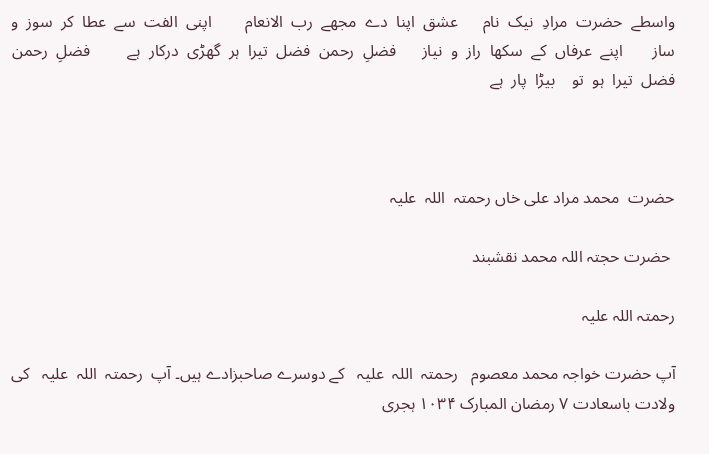واسطے  حضرت  مرادِ  نیک  نام      عشق  اپنا  دے  مجھے  رب  الانعام        اپنی  الفت  سے  عطا  کر  سوز  و  ساز       اپنے  عرفاں  کے  سکھا  راز  و  نیاز      فضلِ  رحمن  فضل  تیرا  ہر  گھڑی  درکار  ہے         فضلِ  رحمن  فضل  تیرا  ہو  تو    بیڑا  پار  ہے



حضرت  محمد مراد علی خاں رحمتہ  اللہ  علیہ

 حضرت حجتہ اللہ محمد نقشبند

رحمتہ اللہ علیہ

آپ حضرت خواجہ محمد معصوم   رحمتہ  اللہ  علیہ   کے دوسرے صاحبزادے ہیں۔ آپ  رحمتہ  اللہ  علیہ   کی ولادت باسعادت ۷ رمضان المبارک ۱۰۳۴ ہجری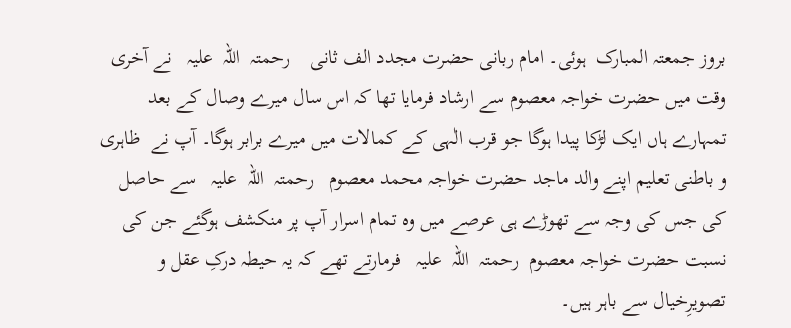بروز جمعتہ المبارک  ہوئی۔ امام ربانی حضرت مجدد الف ثانی    رحمتہ  اللہ  علیہ   نے آخری وقت میں حضرت خواجہ معصوم سے ارشاد فرمایا تھا کہ اس سال میرے وصال کے بعد تمہارے ہاں ایک لڑکا پیدا ہوگا جو قرب الٰہی کے کمالات میں میرے برابر ہوگا۔ آپ نے  ظاہری و باطنی تعلیم اپنے والد ماجد حضرت خواجہ محمد معصوم   رحمتہ  اللہ  علیہ   سے حاصل کی جس کی وجہ سے تھوڑے ہی عرصے میں وہ تمام اسرار آپ پر منکشف ہوگئے جن کی نسبت حضرت خواجہ معصوم  رحمتہ  اللہ  علیہ   فرمارتے تھے کہ یہ حیطہ درکِ عقل و تصویرِخیال سے باہر ہیں۔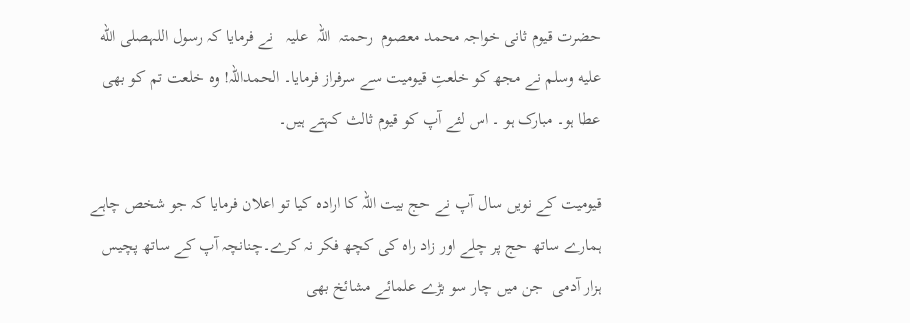حضرت قیوم ثانی خواجہ محمد معصوم  رحمتہ  اللہ  علیہ   نے فرمایا کہ رسول اللہصلى الله عليه وسلم نے مجھ کو خلعتِ قیومیت سے سرفراز فرمایا۔ الحمداللہ! وہ خلعت تم کو بھی عطا ہو۔ مبارک ہو ۔ اس لئے آپ کو قیوم ثالث کہتے ہیں۔

قیومیت کے نویں سال آپ نے حج بیت اللہ کا ارادہ کیا تو اعلان فرمایا کہ جو شخص چاہے ہمارے ساتھ حج پر چلے اور زاد راہ کی کچھ فکر نہ کرے۔چنانچہ آپ کے ساتھ پچیس ہزار آدمی  جن میں چار سو بڑے علمائے مشائخ بھی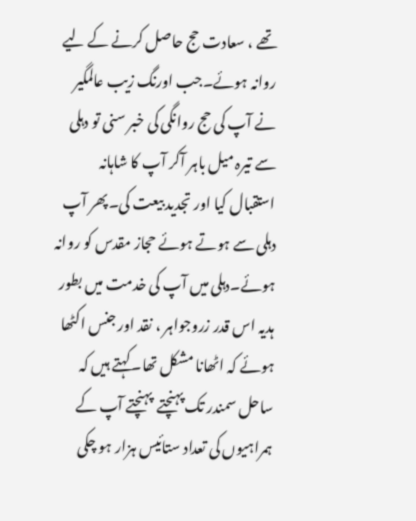تھے ، سعادت حج حاصل کرنے کے لیے روانہ ہوئے۔جب اورنگ زیب عالمگیر نے آپ کی حج روانگی کی خبر سنی تو دہلی سے تیرہ میل باہر آکر آپ کا شاہانہ استقبال کیا اور تجدید بیعت کی۔پھر آپ دہلی سے ہوتے ہوئے حجاز مقدس کو روانہ ہوئے۔دہلی میں آپ کی خدمت میں بطور ہدیہ اس قدر زروجواہر ، نقد اور جنس اکٹھا ہوئے کہ اٹھانا مشکل تھا۔کہتے ہیں کہ ساحل سمندر تک پہنچتے  پہنچتے آپ کے ہمراہیوں کی تعداد ستائیس ہزار ہو چکی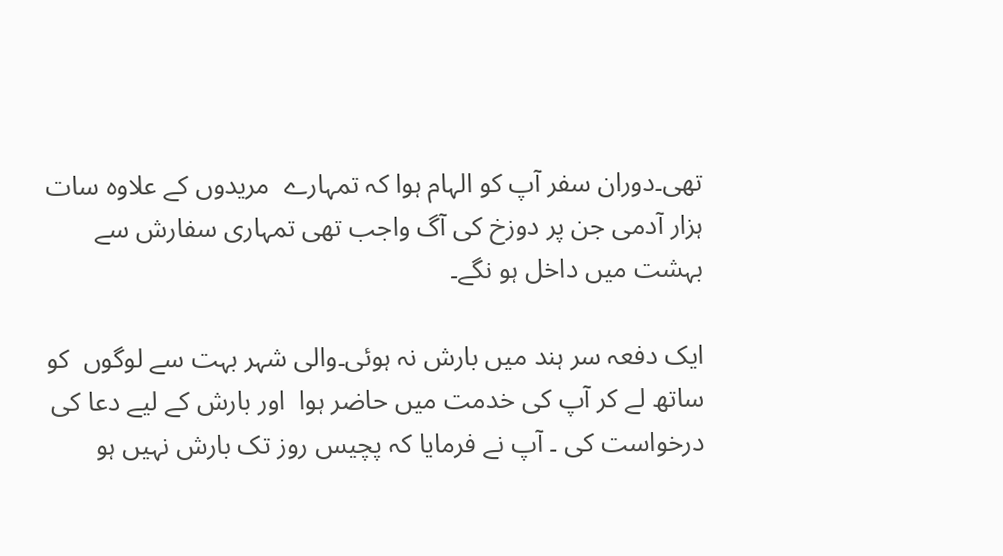تھی۔دوران سفر آپ کو الہام ہوا کہ تمہارے  مریدوں کے علاوہ سات ہزار آدمی جن پر دوزخ کی آگ واجب تھی تمہاری سفارش سے بہشت میں داخل ہو نگے۔

ایک دفعہ سر ہند میں بارش نہ ہوئی۔والی شہر بہت سے لوگوں  کو ساتھ لے کر آپ کی خدمت میں حاضر ہوا  اور بارش کے لیے دعا کی درخواست کی ۔ آپ نے فرمایا کہ پچیس روز تک بارش نہیں ہو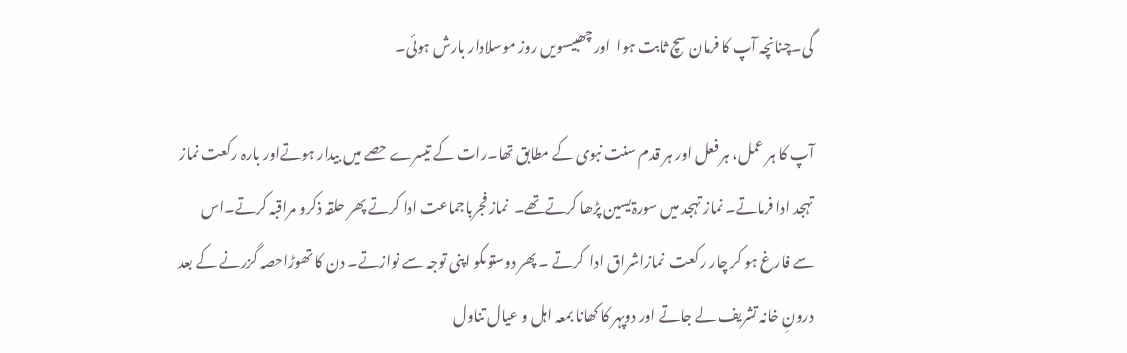گی۔چنانچہ آپ کا فرمان سچ ثابت ہوا  اور چھبیسویں روز موسلادار بارش ہوئی۔

آپ کا ہر عمل، ہر فعل اور ہر قدم سنت نبوی کے مطابق تھا۔رات کے تیسرے حصے میں بیدار ہوتےاور بارہ رکعت نماز تہجد ادا فرماتے۔ نماز تہجد میں سورۃیسین پڑھا کرتےتھے۔  نماز فجرباجماعت ادا کرتے پھر حلقہ ذکرو مراقبہ کرتے۔اس سے فارغ ہو کر چار رکعت  نمازاشراق ادا  کرتے ۔ پھر دوستوںکو اپنی توجہ سے نوازتے۔ دن کا تھوڑاحصہ گزرنے کے بعد  درونِ خانہ تشریف لے جاتے اور دوپہر کا کھانا بمعہ اہل و عیال تناول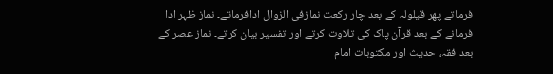فرماتے پھر قیلولہ کے بعد چار رکعت نمازفی الزوال ادافرماتے۔ نماز ظہر ادا  فرمانے کے بعد قرآن پاک کی تلاوت کرتے اور تفسیر بیان کرتے۔ نماز عصر کے بعد فقہ، حدیث اور مکتوبات امام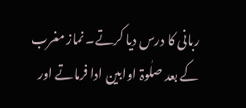ربانی کا درس دیا کرتے۔ نماز مغرب کے بعد صلٰوۃ اوابین ادا فرماتے اور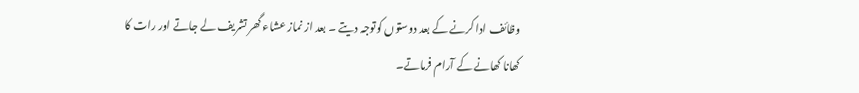وظائف ادا کرنے کے بعد دوستوں کوتوجہ دیتے ۔ بعد از نماز عشاء گھر تشریف لے جاتے اور رات کا کھانا کھانے کے آرام فرماتے۔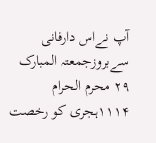آپ نےاس دارفانی سےبروزجمعتہ المبارک ۲۹ محرم الحرام ۱۱۱۴ہجری کو رخصت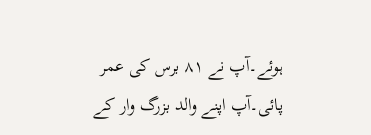ہوئے۔آپ نے ۸۱ برس کی عمر پائی۔آپ اپنے والد بزرگ وار کے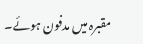مقبرہ میں مدفون ہوئے۔